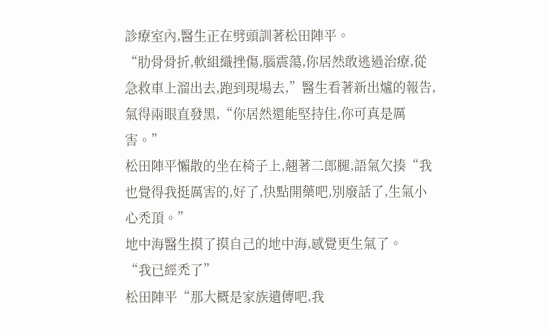診療室內,醫生正在劈頭訓著松田陣平。
“肋骨骨折,軟組織挫傷,腦震蕩,你居然敢逃過治療,從急救車上溜出去,跑到現場去,”醫生看著新出爐的報告,氣得兩眼直發黑,“你居然還能堅持住,你可真是厲害。”
松田陣平懶散的坐在椅子上,翹著二郎腿,語氣欠揍“我也覺得我挺厲害的,好了,快點開藥吧,別廢話了,生氣小心禿頂。”
地中海醫生摸了摸自己的地中海,感覺更生氣了。
“我已經禿了”
松田陣平“那大概是家族遺傳吧,我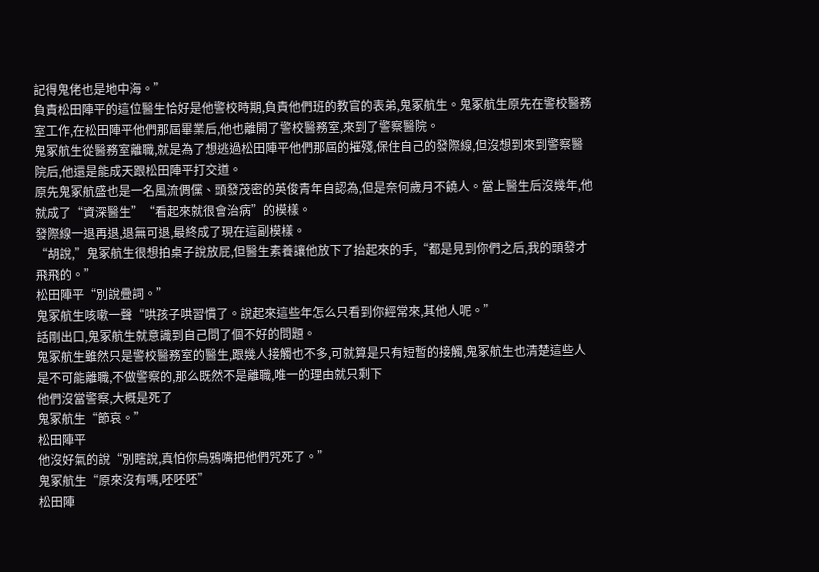記得鬼佬也是地中海。”
負責松田陣平的這位醫生恰好是他警校時期,負責他們班的教官的表弟,鬼冢航生。鬼冢航生原先在警校醫務室工作,在松田陣平他們那屆畢業后,他也離開了警校醫務室,來到了警察醫院。
鬼冢航生從醫務室離職,就是為了想逃過松田陣平他們那屆的摧殘,保住自己的發際線,但沒想到來到警察醫院后,他還是能成天跟松田陣平打交道。
原先鬼冢航盛也是一名風流倜儻、頭發茂密的英俊青年自認為,但是奈何歲月不饒人。當上醫生后沒幾年,他就成了“資深醫生”“看起來就很會治病”的模樣。
發際線一退再退,退無可退,最終成了現在這副模樣。
“胡說,”鬼冢航生很想拍桌子說放屁,但醫生素養讓他放下了抬起來的手,“都是見到你們之后,我的頭發才飛飛的。”
松田陣平“別說疊詞。”
鬼冢航生咳嗽一聲“哄孩子哄習慣了。說起來這些年怎么只看到你經常來,其他人呢。”
話剛出口,鬼冢航生就意識到自己問了個不好的問題。
鬼冢航生雖然只是警校醫務室的醫生,跟幾人接觸也不多,可就算是只有短暫的接觸,鬼冢航生也清楚這些人是不可能離職,不做警察的,那么既然不是離職,唯一的理由就只剩下
他們沒當警察,大概是死了
鬼冢航生“節哀。”
松田陣平
他沒好氣的說“別瞎說,真怕你烏鴉嘴把他們咒死了。”
鬼冢航生“原來沒有嗎,呸呸呸”
松田陣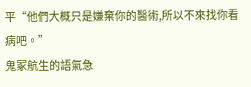平“他們大概只是嫌棄你的醫術,所以不來找你看病吧。”
鬼冢航生的語氣急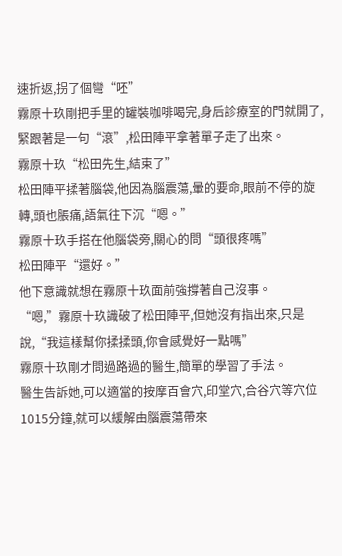速折返,拐了個彎“呸”
霧原十玖剛把手里的罐裝咖啡喝完,身后診療室的門就開了,緊跟著是一句“滾”,松田陣平拿著單子走了出來。
霧原十玖“松田先生,結束了”
松田陣平揉著腦袋,他因為腦震蕩,暈的要命,眼前不停的旋轉,頭也脹痛,語氣往下沉“嗯。”
霧原十玖手搭在他腦袋旁,關心的問“頭很疼嗎”
松田陣平“還好。”
他下意識就想在霧原十玖面前強撐著自己沒事。
“嗯,”霧原十玖識破了松田陣平,但她沒有指出來,只是說,“我這樣幫你揉揉頭,你會感覺好一點嗎”
霧原十玖剛才問過路過的醫生,簡單的學習了手法。
醫生告訴她,可以適當的按摩百會穴,印堂穴,合谷穴等穴位1015分鐘,就可以緩解由腦震蕩帶來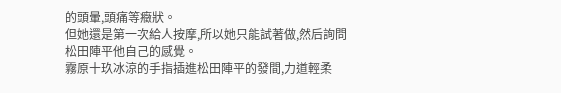的頭暈,頭痛等癥狀。
但她還是第一次給人按摩,所以她只能試著做,然后詢問松田陣平他自己的感覺。
霧原十玖冰涼的手指插進松田陣平的發間,力道輕柔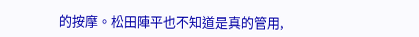的按摩。松田陣平也不知道是真的管用,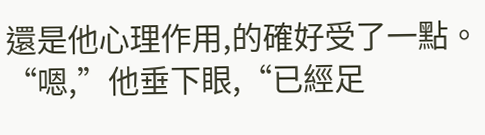還是他心理作用,的確好受了一點。
“嗯,”他垂下眼,“已經足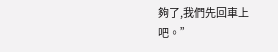夠了,我們先回車上吧。”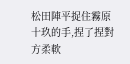松田陣平捉住霧原十玖的手,捏了捏對方柔軟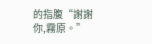的指腹“謝謝你,霧原。”